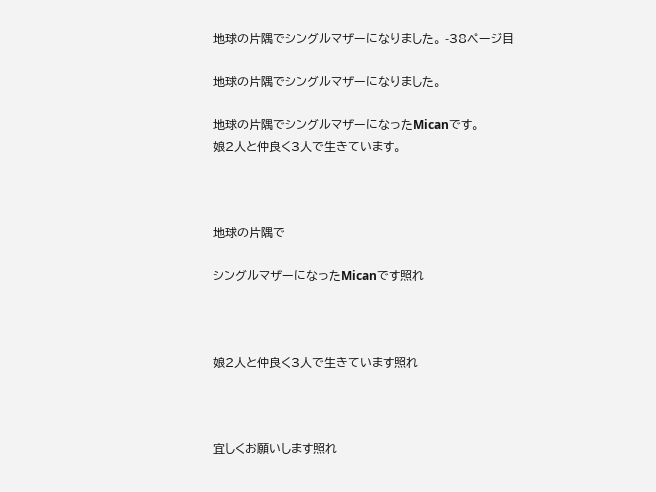地球の片隅でシングルマザーになりました。 -38ページ目

地球の片隅でシングルマザーになりました。

地球の片隅でシングルマザーになったMicanです。
娘2人と仲良く3人で生きています。



地球の片隅で

シングルマザーになったMicanです照れ



娘2人と仲良く3人で生きています照れ



宜しくお願いします照れ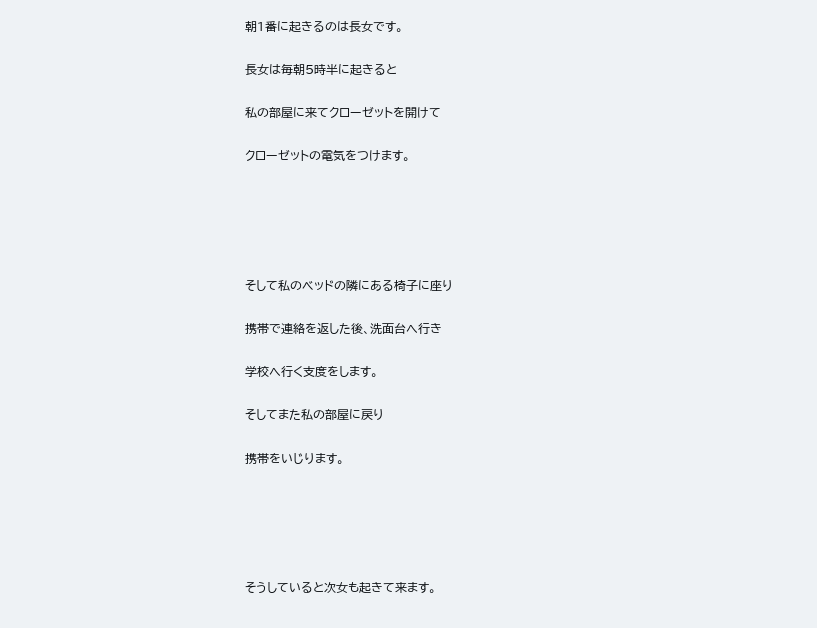朝1番に起きるのは長女です。

長女は毎朝5時半に起きると

私の部屋に来てクローゼットを開けて

クローゼットの電気をつけます。





そして私のベッドの隣にある椅子に座り

携帯で連絡を返した後、洗面台へ行き

学校へ行く支度をします。

そしてまた私の部屋に戻り

携帯をいじります。





そうしていると次女も起きて来ます。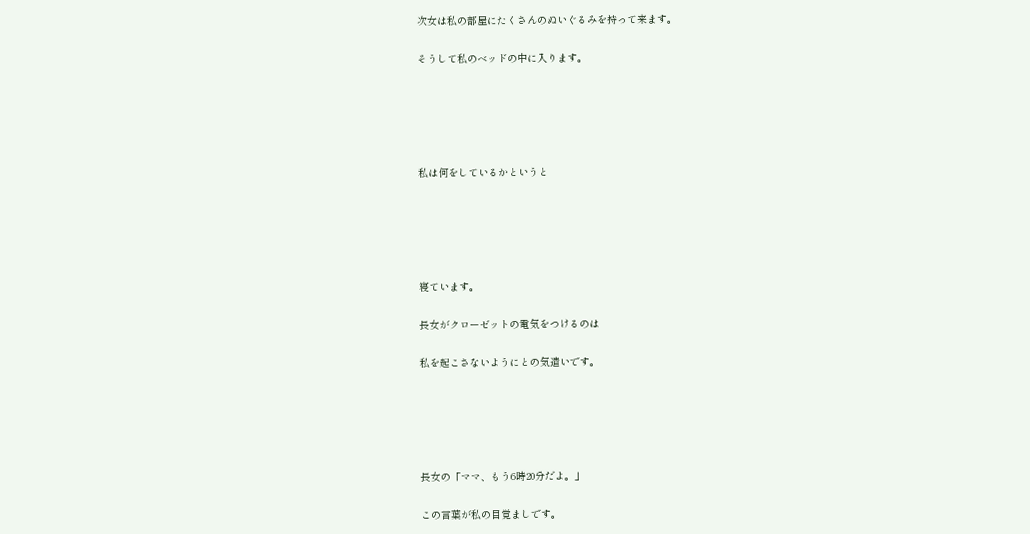次女は私の部屋にたくさんのぬいぐるみを持って来ます。

そうして私のベッドの中に入ります。





私は何をしているかというと





寝ています。

長女がクローゼットの電気をつけるのは

私を起こさないようにとの気遣いです。





長女の「ママ、もう6時20分だよ。」

この言葉が私の目覚ましです。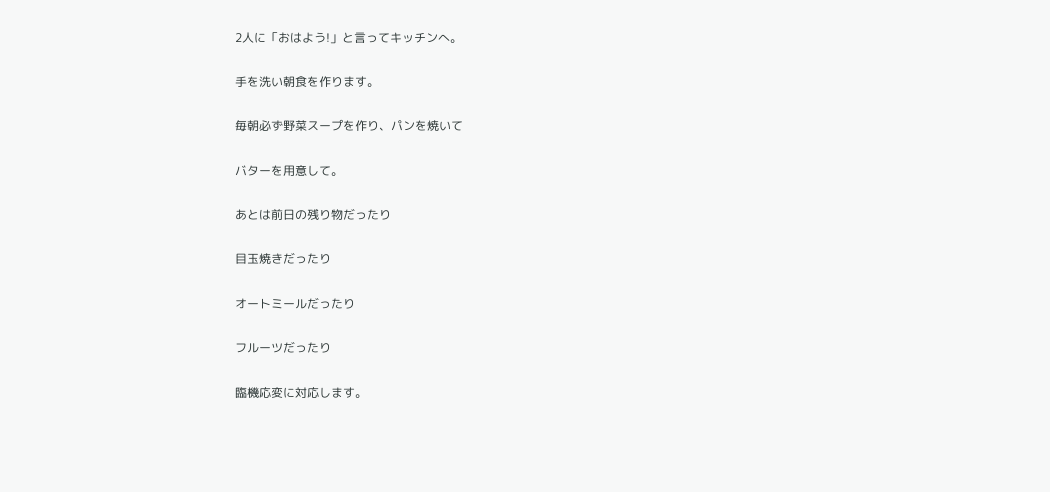2人に「おはよう!」と言ってキッチンへ。

手を洗い朝食を作ります。

毎朝必ず野菜スープを作り、パンを焼いて

バターを用意して。

あとは前日の残り物だったり

目玉焼きだったり

オートミールだったり

フルーツだったり

臨機応変に対応します。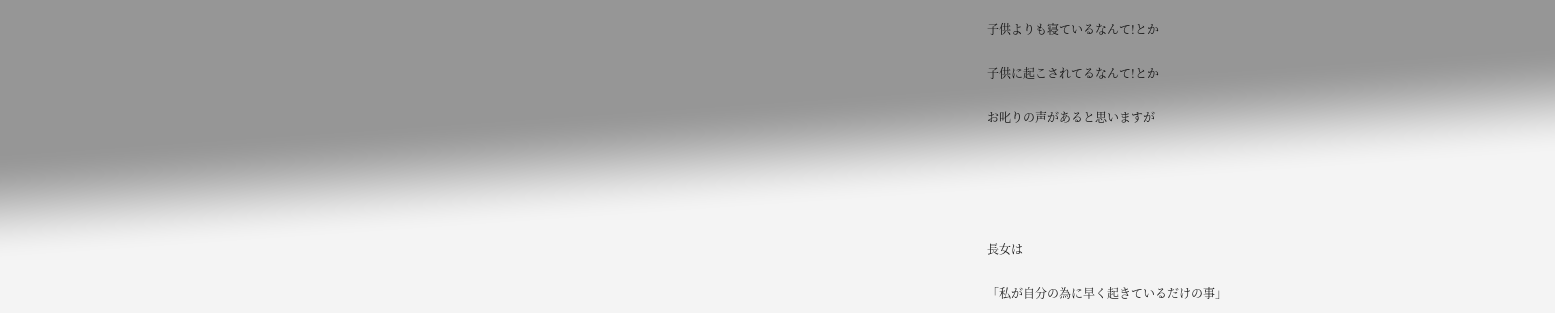子供よりも寝ているなんて!とか

子供に起こされてるなんて!とか

お叱りの声があると思いますが





長女は

「私が自分の為に早く起きているだけの事」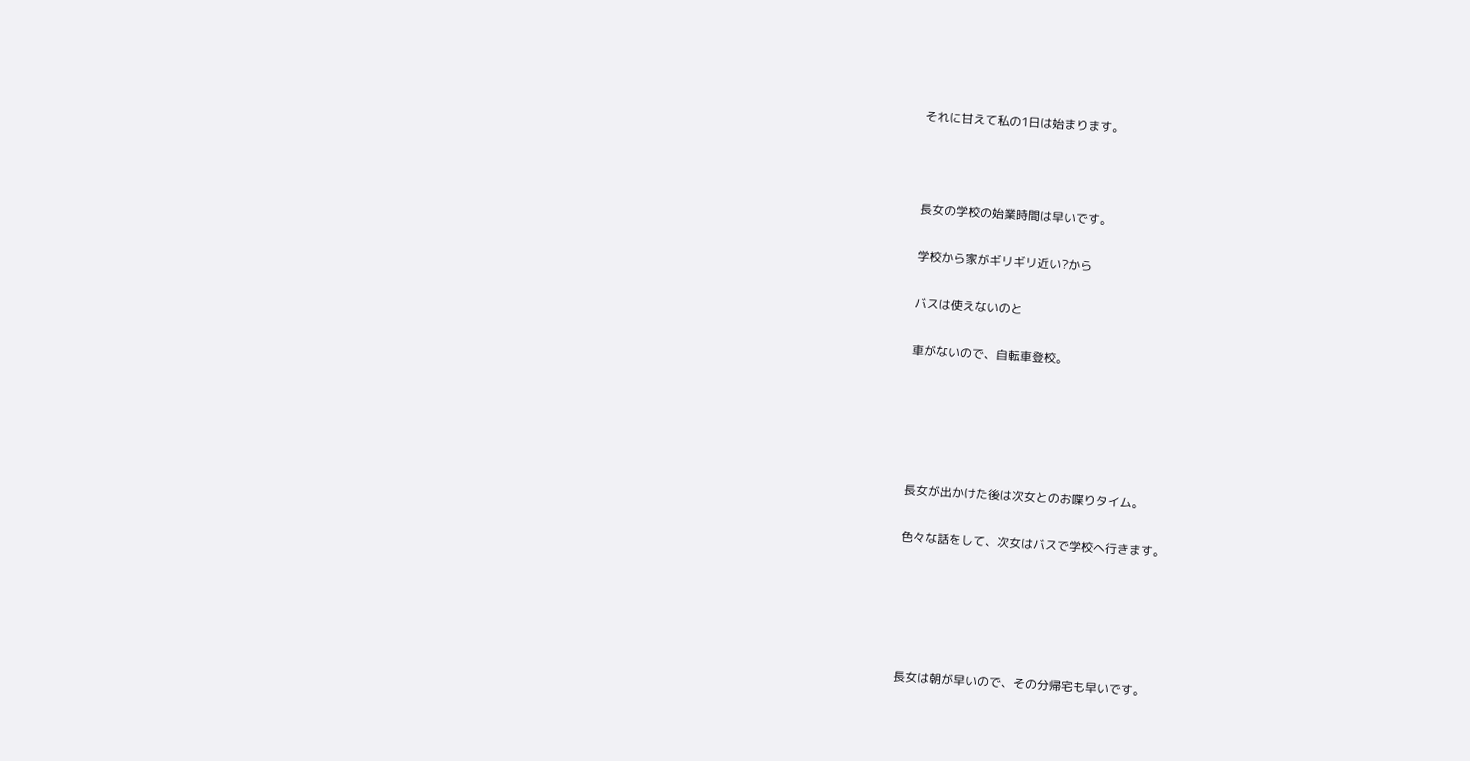それに甘えて私の1日は始まります。



長女の学校の始業時間は早いです。

学校から家がギリギリ近い?から

バスは使えないのと

車がないので、自転車登校。





長女が出かけた後は次女とのお喋りタイム。

色々な話をして、次女はバスで学校へ行きます。





長女は朝が早いので、その分帰宅も早いです。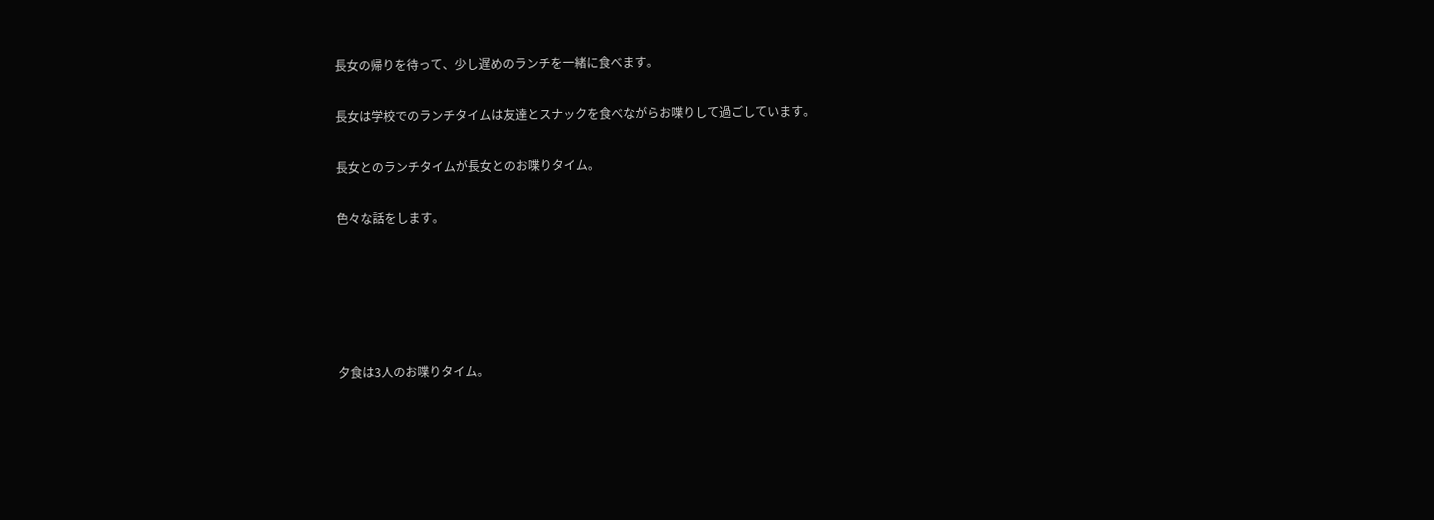長女の帰りを待って、少し遅めのランチを一緒に食べます。

長女は学校でのランチタイムは友達とスナックを食べながらお喋りして過ごしています。

長女とのランチタイムが長女とのお喋りタイム。

色々な話をします。





夕食は3人のお喋りタイム。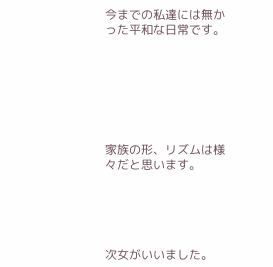今までの私達には無かった平和な日常です。







家族の形、リズムは様々だと思います。





次女がいいました。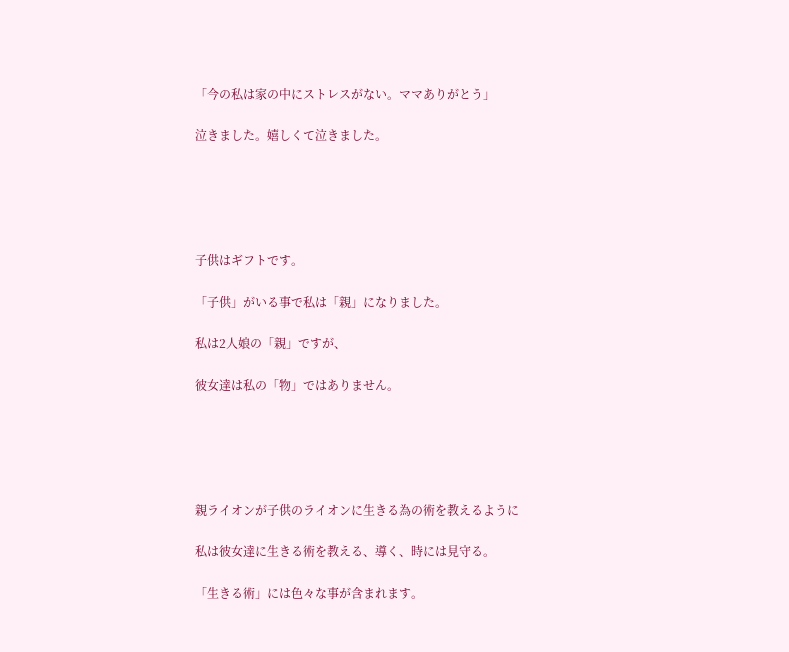「今の私は家の中にストレスがない。ママありがとう」

泣きました。嬉しくて泣きました。





子供はギフトです。

「子供」がいる事で私は「親」になりました。

私は2人娘の「親」ですが、

彼女達は私の「物」ではありません。





親ライオンが子供のライオンに生きる為の術を教えるように

私は彼女達に生きる術を教える、導く、時には見守る。

「生きる術」には色々な事が含まれます。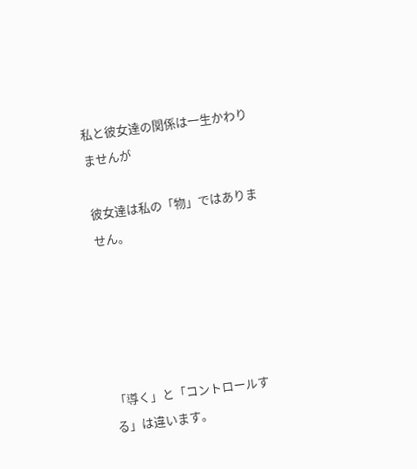私と彼女達の関係は一生かわりませんが

彼女達は私の「物」ではありません。





「導く」と「コントロールする」は違います。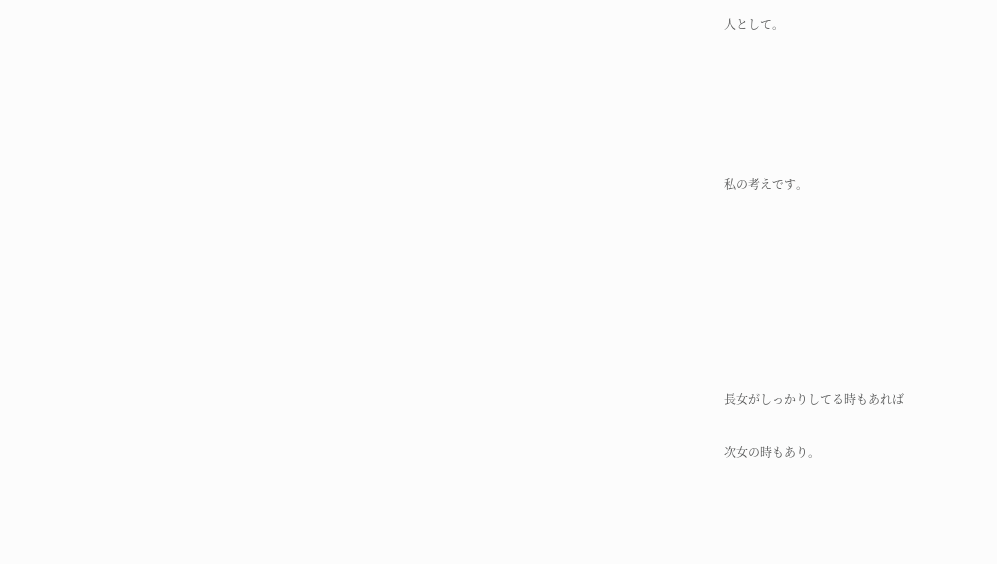人として。





私の考えです。







長女がしっかりしてる時もあれば

次女の時もあり。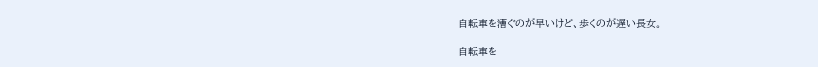自転車を漕ぐのが早いけど、歩くのが遅い長女。

自転車を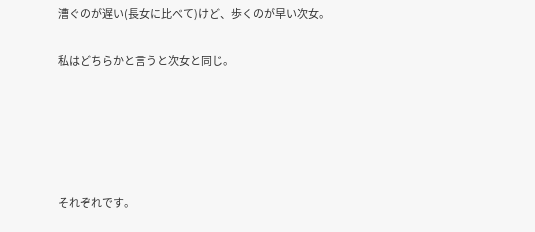漕ぐのが遅い(長女に比べて)けど、歩くのが早い次女。

私はどちらかと言うと次女と同じ。





それぞれです。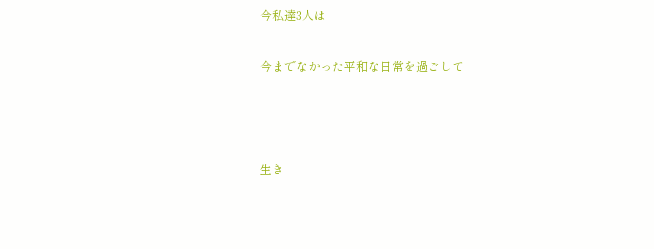今私達3人は

今までなかった平和な日常を過ごして



生き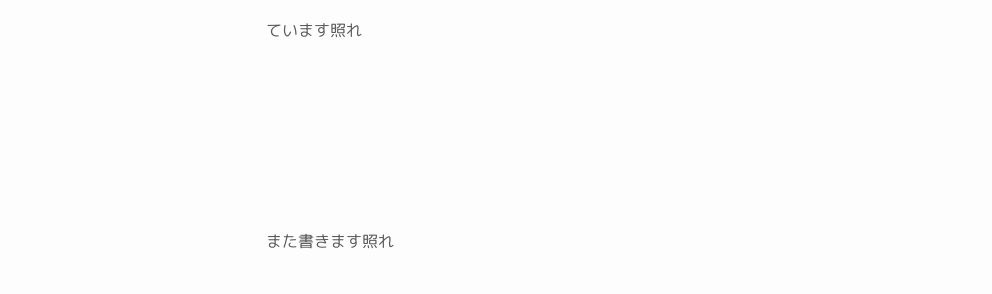ています照れ









また書きます照れ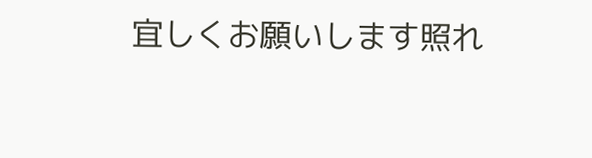宜しくお願いします照れ